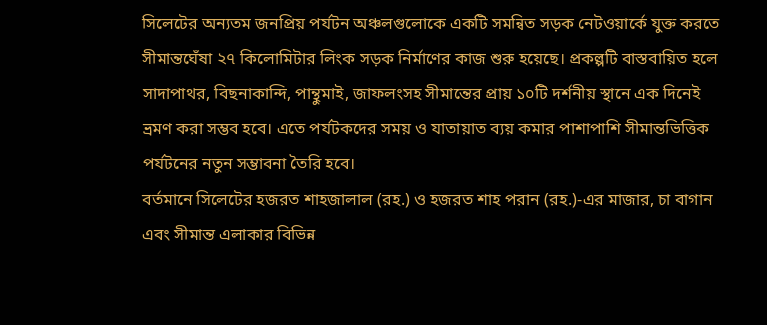সিলেটের অন্যতম জনপ্রিয় পর্যটন অঞ্চলগুলোকে একটি সমন্বিত সড়ক নেটওয়ার্কে যুক্ত করতে সীমান্তঘেঁষা ২৭ কিলোমিটার লিংক সড়ক নির্মাণের কাজ শুরু হয়েছে। প্রকল্পটি বাস্তবায়িত হলে সাদাপাথর, বিছনাকান্দি, পান্থুমাই, জাফলংসহ সীমান্তের প্রায় ১০টি দর্শনীয় স্থানে এক দিনেই ভ্রমণ করা সম্ভব হবে। এতে পর্যটকদের সময় ও যাতায়াত ব্যয় কমার পাশাপাশি সীমান্তভিত্তিক পর্যটনের নতুন সম্ভাবনা তৈরি হবে।
বর্তমানে সিলেটের হজরত শাহজালাল (রহ.) ও হজরত শাহ পরান (রহ.)-এর মাজার, চা বাগান এবং সীমান্ত এলাকার বিভিন্ন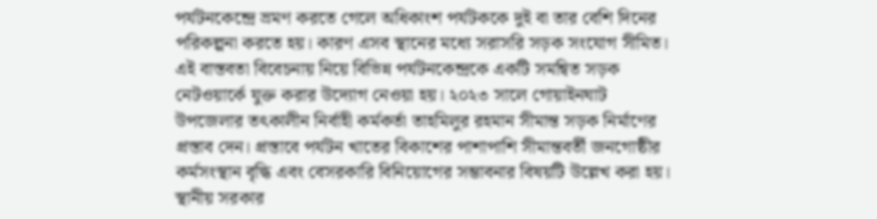পর্যটনকেন্দ্রে ভ্রমণ করতে গেলে অধিকাংশ পর্যটককে দুই বা তার বেশি দিনের পরিকল্পনা করতে হয়। কারণ এসব স্থানের মধ্যে সরাসরি সড়ক সংযোগ সীমিত।
এই বাস্তবতা বিবেচনায় নিয়ে বিভিন্ন পর্যটনকেন্দ্রকে একটি সমন্বিত সড়ক নেটওয়ার্কে যুক্ত করার উদ্যোগ নেওয়া হয়। ২০২৩ সালে গোয়াইনঘাট উপজেলার তৎকালীন নির্বাহী কর্মকর্তা তাহমিলুর রহমান সীমান্ত সড়ক নির্মাণের প্রস্তাব দেন। প্রস্তাবে পর্যটন খাতের বিকাশের পাশাপাশি সীমান্তবর্তী জনগোষ্ঠীর কর্মসংস্থান বৃদ্ধি এবং বেসরকারি বিনিয়োগের সম্ভাবনার বিষয়টি উল্লেখ করা হয়।
স্থানীয় সরকার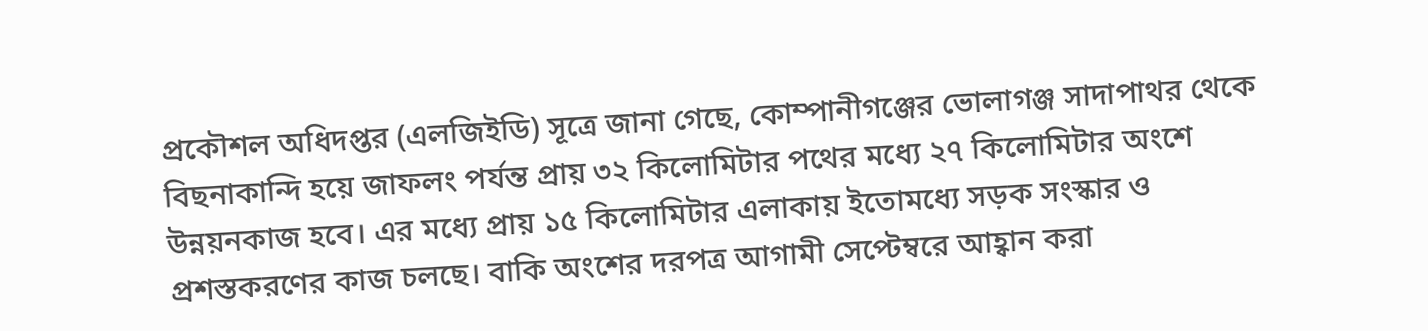প্রকৌশল অধিদপ্তর (এলজিইডি) সূত্রে জানা গেছে, কোম্পানীগঞ্জের ভোলাগঞ্জ সাদাপাথর থেকে বিছনাকান্দি হয়ে জাফলং পর্যন্ত প্রায় ৩২ কিলোমিটার পথের মধ্যে ২৭ কিলোমিটার অংশে উন্নয়নকাজ হবে। এর মধ্যে প্রায় ১৫ কিলোমিটার এলাকায় ইতোমধ্যে সড়ক সংস্কার ও প্রশস্তকরণের কাজ চলছে। বাকি অংশের দরপত্র আগামী সেপ্টেম্বরে আহ্বান করা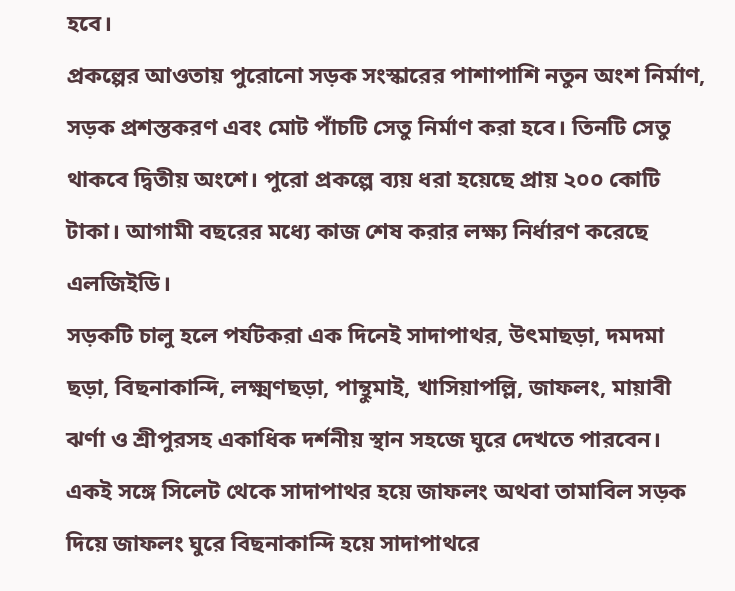হবে।
প্রকল্পের আওতায় পুরোনো সড়ক সংস্কারের পাশাপাশি নতুন অংশ নির্মাণ, সড়ক প্রশস্তকরণ এবং মোট পাঁচটি সেতু নির্মাণ করা হবে। তিনটি সেতু থাকবে দ্বিতীয় অংশে। পুরো প্রকল্পে ব্যয় ধরা হয়েছে প্রায় ২০০ কোটি টাকা। আগামী বছরের মধ্যে কাজ শেষ করার লক্ষ্য নির্ধারণ করেছে এলজিইডি।
সড়কটি চালু হলে পর্যটকরা এক দিনেই সাদাপাথর, উৎমাছড়া, দমদমা ছড়া, বিছনাকান্দি, লক্ষ্মণছড়া, পান্থুমাই, খাসিয়াপল্লি, জাফলং, মায়াবী ঝর্ণা ও শ্রীপুরসহ একাধিক দর্শনীয় স্থান সহজে ঘুরে দেখতে পারবেন। একই সঙ্গে সিলেট থেকে সাদাপাথর হয়ে জাফলং অথবা তামাবিল সড়ক দিয়ে জাফলং ঘুরে বিছনাকান্দি হয়ে সাদাপাথরে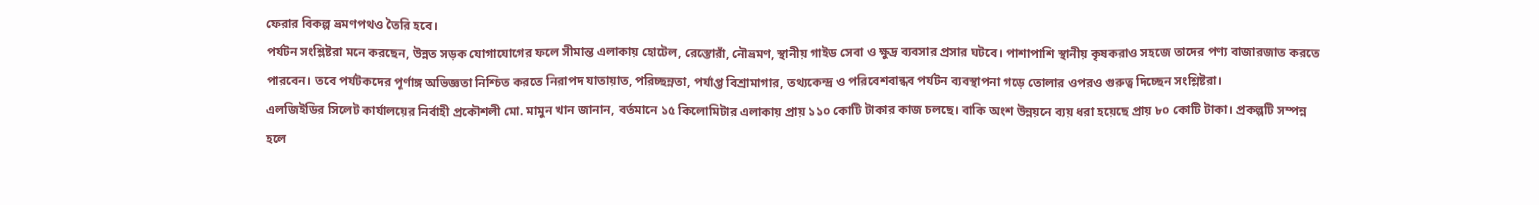ফেরার বিকল্প ভ্রমণপথও তৈরি হবে।
পর্যটন সংশ্লিষ্টরা মনে করছেন, উন্নত সড়ক যোগাযোগের ফলে সীমান্ত এলাকায় হোটেল, রেস্তোরাঁ, নৌভ্রমণ, স্থানীয় গাইড সেবা ও ক্ষুদ্র ব্যবসার প্রসার ঘটবে। পাশাপাশি স্থানীয় কৃষকরাও সহজে তাদের পণ্য বাজারজাত করতে পারবেন। তবে পর্যটকদের পূর্ণাঙ্গ অভিজ্ঞতা নিশ্চিত করতে নিরাপদ যাতায়াত, পরিচ্ছন্নতা, পর্যাপ্ত বিশ্রামাগার, তথ্যকেন্দ্র ও পরিবেশবান্ধব পর্যটন ব্যবস্থাপনা গড়ে তোলার ওপরও গুরুত্ব দিচ্ছেন সংশ্লিষ্টরা।
এলজিইডির সিলেট কার্যালয়ের নির্বাহী প্রকৌশলী মো. মামুন খান জানান, বর্তমানে ১৫ কিলোমিটার এলাকায় প্রায় ১১০ কোটি টাকার কাজ চলছে। বাকি অংশ উন্নয়নে ব্যয় ধরা হয়েছে প্রায় ৮০ কোটি টাকা। প্রকল্পটি সম্পন্ন হলে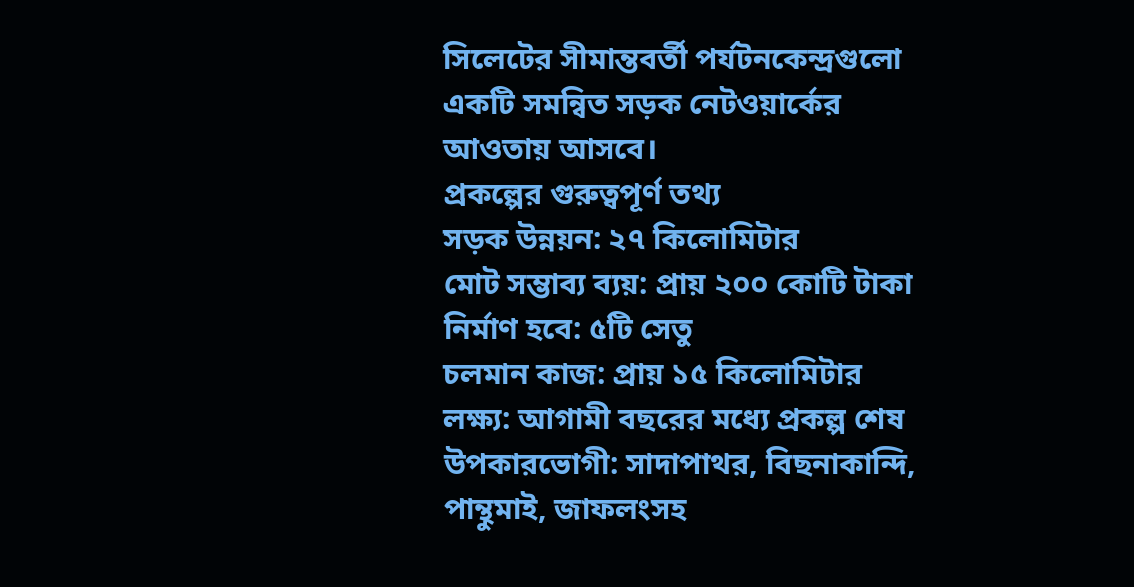সিলেটের সীমান্তবর্তী পর্যটনকেন্দ্রগুলো একটি সমন্বিত সড়ক নেটওয়ার্কের আওতায় আসবে।
প্রকল্পের গুরুত্বপূর্ণ তথ্য
সড়ক উন্নয়ন: ২৭ কিলোমিটার
মোট সম্ভাব্য ব্যয়: প্রায় ২০০ কোটি টাকা
নির্মাণ হবে: ৫টি সেতু
চলমান কাজ: প্রায় ১৫ কিলোমিটার
লক্ষ্য: আগামী বছরের মধ্যে প্রকল্প শেষ
উপকারভোগী: সাদাপাথর, বিছনাকান্দি, পান্থুমাই, জাফলংসহ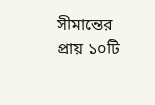সীমান্তের প্রায় ১০টি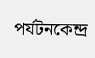পর্যটনকেন্দ্র